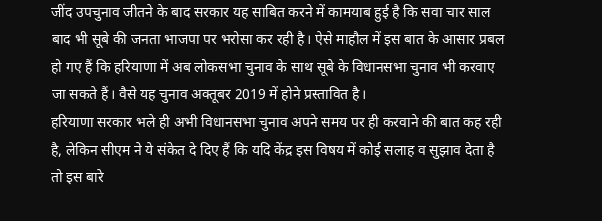जींद उपचुनाव जीतने के बाद सरकार यह साबित करने में कामयाब हुई है कि सवा चार साल बाद भी सूबे की जनता भाजपा पर भरोसा कर रही है। ऐसे माहौल में इस बात के आसार प्रबल हो गए हैं कि हरियाणा में अब लोकसभा चुनाव के साथ सूबे के विधानसभा चुनाव भी करवाए जा सकते हैं। वैसे यह चुनाव अक्तूबर 2019 में होने प्रस्तावित है।
हरियाणा सरकार भले ही अभी विधानसभा चुनाव अपने समय पर ही करवाने की बात कह रही है, लेकिन सीएम ने ये संकेत दे दिए हैं कि यदि केंद्र इस विषय में कोई सलाह व सुझाव देता है तो इस बारे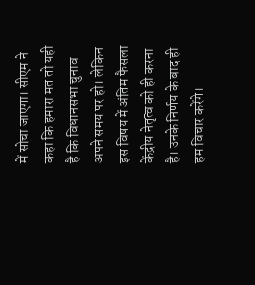में सोचा जाएगा। सीएम ने कहा कि हमारा मत तो यही है कि विधानसभा चुनाव अपने समय पर हो। लेकिन इस विषय में अंतिम फैसला केंद्रीय नेतृत्व को ही करना है। उनके निर्णय के बाद ही हम विचार करेंगे।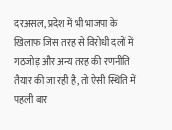दरअसल, प्रदेश में भी भाजपा के खिलाफ जिस तरह से विरोधी दलों में गठजोड़ और अन्य तरह की रणनीति तैयार की जा रही है, तो ऐसी स्थिति में पहली बार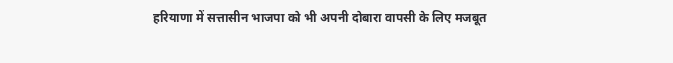हरियाणा में सत्तासीन भाजपा को भी अपनी दोबारा वापसी के लिए मजबूत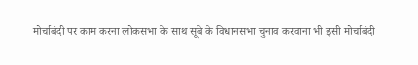मोर्चाबंदी पर काम करना लोकसभा के साथ सूबे के विधानसभा चुनाव करवाना भी इसी मोर्चाबंदी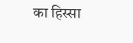का हिस्सा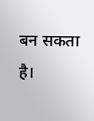बन सकता है।